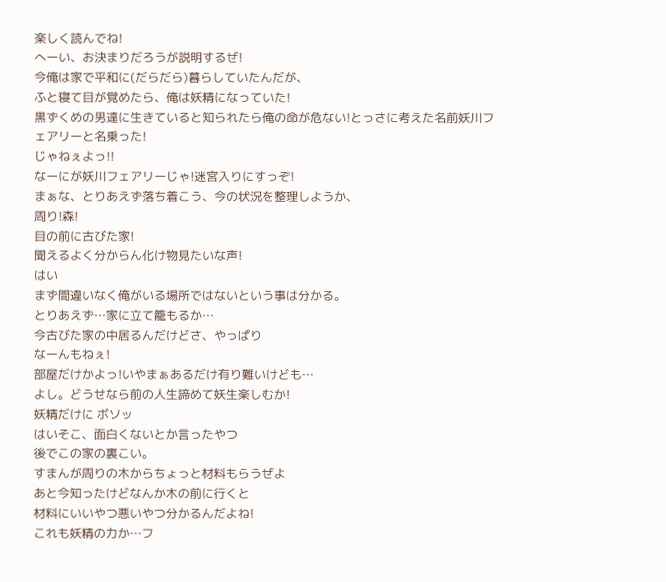楽しく読んでね!
へーい、お決まりだろうが説明するぜ!
今俺は家で平和に(だらだら)暮らしていたんだが、
ふと寝て目が覚めたら、俺は妖精になっていた!
黒ずくめの男達に生きていると知られたら俺の命が危ない!とっさに考えた名前妖川フェアリーと名乗った!
じゃねぇよっ!!
なーにが妖川フェアリーじゃ!迷宮入りにすっぞ!
まぁな、とりあえず落ち着こう、今の状況を整理しようか、
周り!森!
目の前に古びた家!
聞えるよく分からん化け物見たいな声!
はい
まず間違いなく俺がいる場所ではないという事は分かる。
とりあえず…家に立て籠もるか…
今古びた家の中居るんだけどさ、やっぱり
なーんもねぇ!
部屋だけかよっ!いやまぁあるだけ有り難いけども…
よし。どうせなら前の人生諦めて妖生楽しむか!
妖精だけに ボソッ
はいそこ、面白くないとか言ったやつ
後でこの家の裏こい。
すまんが周りの木からちょっと材料もらうぜよ
あと今知ったけどなんか木の前に行くと
材料にいいやつ悪いやつ分かるんだよね!
これも妖精の力か…フ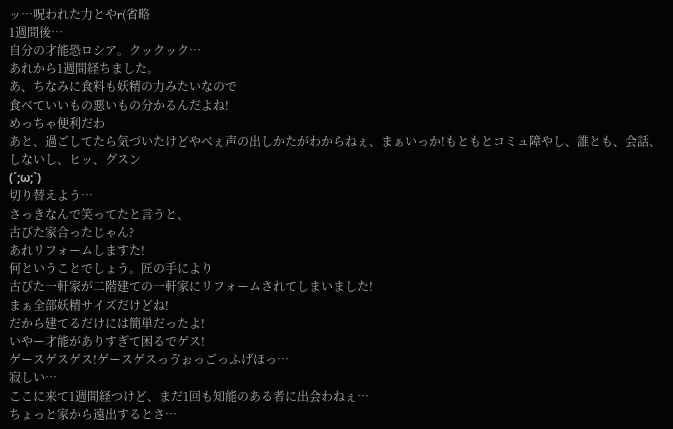ッ…呪われた力とやr(省略
1週間後…
自分の才能恐ロシア。クックック…
あれから1週間経ちました。
あ、ちなみに食料も妖精の力みたいなので
食べていいもの悪いもの分かるんだよね!
めっちゃ便利だわ
あと、過ごしてたら気づいたけどやべぇ声の出しかたがわからねぇ、まぁいっか!もともとコミュ障やし、誰とも、会話、しないし、ヒッ、グスン
(´;ω;`)
切り替えよう…
さっきなんで笑ってたと言うと、
古びた家合ったじゃん?
あれリフォームしますた!
何ということでしょう。匠の手により
古びた一軒家が二階建ての一軒家にリフォームされてしまいました!
まぁ全部妖精サイズだけどね!
だから建てるだけには簡単だったよ!
いやー才能がありすぎて困るでゲス!
ゲースゲスゲス!ゲースゲスっゔぉっごっふげほっ…
寂しい…
ここに来て1週間経つけど、まだ1回も知能のある者に出会わねぇ…
ちょっと家から遠出するとさ…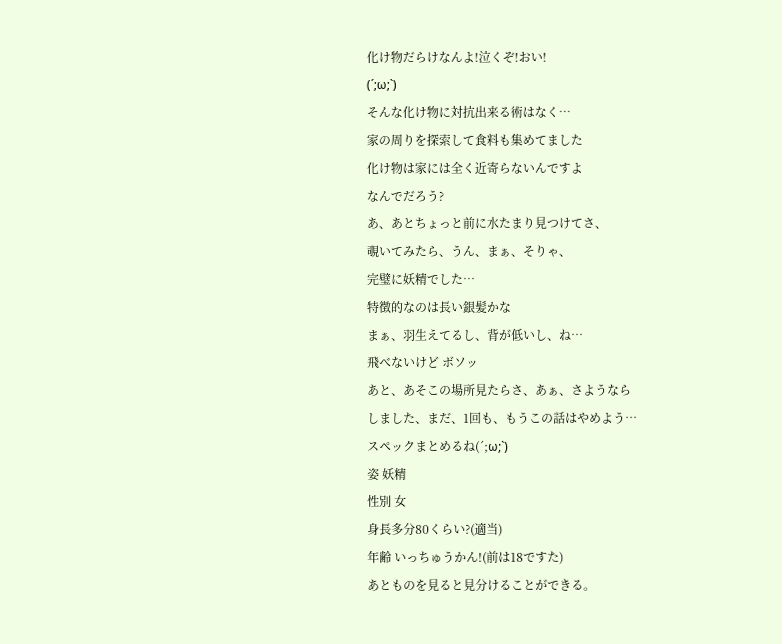化け物だらけなんよ!泣くぞ!おい!
(´;ω;`)
そんな化け物に対抗出来る術はなく…
家の周りを探索して食料も集めてました
化け物は家には全く近寄らないんですよ
なんでだろう?
あ、あとちょっと前に水たまり見つけてさ、
覗いてみたら、うん、まぁ、そりゃ、
完璧に妖精でした…
特徴的なのは長い銀髪かな
まぁ、羽生えてるし、背が低いし、ね…
飛べないけど ボソッ
あと、あそこの場所見たらさ、あぁ、さようなら
しました、まだ、1回も、もうこの話はやめよう…
スペックまとめるね(´;ω;`)
姿 妖精
性別 女
身長多分80くらい?(適当)
年齢 いっちゅうかん!(前は18ですた)
あとものを見ると見分けることができる。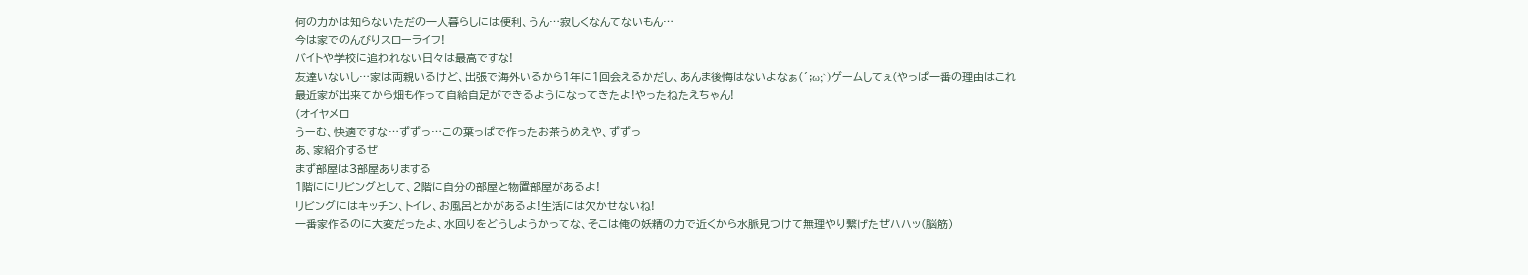何の力かは知らないただの一人暮らしには便利、うん…寂しくなんてないもん…
今は家でのんびりスローライフ!
バイトや学校に追われない日々は最高ですな!
友達いないし…家は両親いるけど、出張で海外いるから1年に1回会えるかだし、あんま後悔はないよなぁ(´;ω;`)ゲームしてぇ(やっぱ一番の理由はこれ
最近家が出来てから畑も作って自給自足ができるようになってきたよ!やったねたえちゃん!
(オイヤメロ
うーむ、快適ですな…ずずっ…この葉っぱで作ったお茶うめえや、ずずっ
あ、家紹介するぜ
まず部屋は3部屋ありまする
1階ににリビングとして、2階に自分の部屋と物置部屋があるよ!
リビングにはキッチン、トイレ、お風呂とかがあるよ!生活には欠かせないね!
一番家作るのに大変だったよ、水回りをどうしようかってな、そこは俺の妖精の力で近くから水脈見つけて無理やり繋げたぜハハッ(脳筋)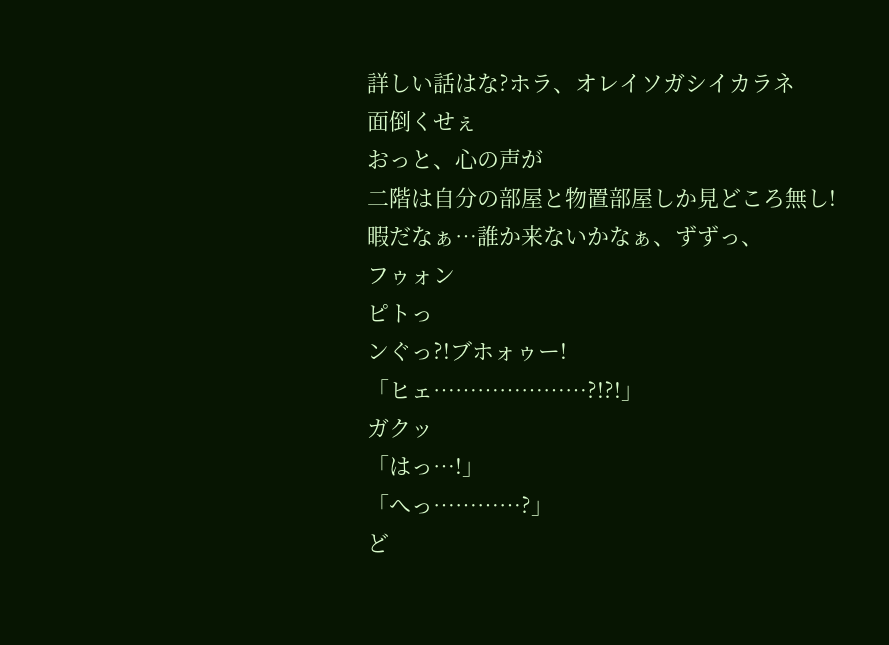詳しい話はな?ホラ、オレイソガシイカラネ
面倒くせぇ
おっと、心の声が
二階は自分の部屋と物置部屋しか見どころ無し!
暇だなぁ…誰か来ないかなぁ、ずずっ、
フゥォン
ピトっ
ンぐっ?!ブホォゥー!
「ヒェ…………………?!?!」
ガクッ
「はっ…!」
「へっ…………?」
ど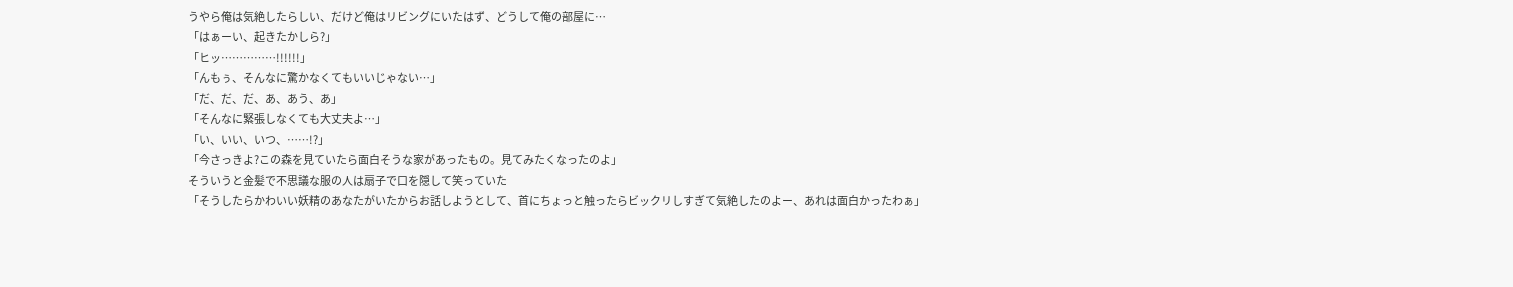うやら俺は気絶したらしい、だけど俺はリビングにいたはず、どうして俺の部屋に…
「はぁーい、起きたかしら?」
「ヒッ……………!!!!!!」
「んもぅ、そんなに驚かなくてもいいじゃない…」
「だ、だ、だ、あ、あう、あ」
「そんなに緊張しなくても大丈夫よ…」
「い、いい、いつ、……!?」
「今さっきよ?この森を見ていたら面白そうな家があったもの。見てみたくなったのよ」
そういうと金髪で不思議な服の人は扇子で口を隠して笑っていた
「そうしたらかわいい妖精のあなたがいたからお話しようとして、首にちょっと触ったらビックリしすぎて気絶したのよー、あれは面白かったわぁ」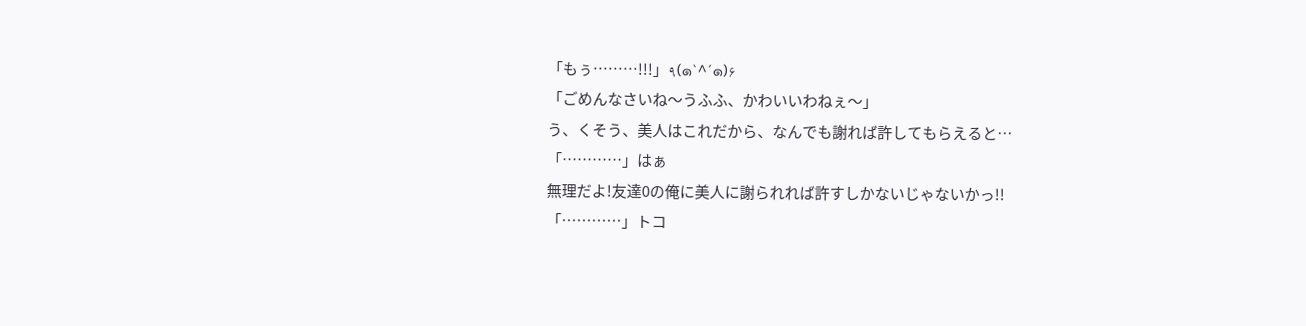「もぅ………!!!」٩(๑`^´๑)۶
「ごめんなさいね〜うふふ、かわいいわねぇ〜」
う、くそう、美人はこれだから、なんでも謝れば許してもらえると…
「…………」はぁ
無理だよ!友達0の俺に美人に謝られれば許すしかないじゃないかっ!!
「…………」トコ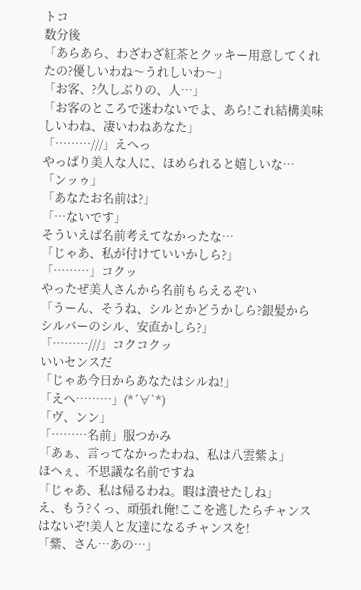トコ
数分後
「あらあら、わざわざ紅茶とクッキー用意してくれたの?優しいわね〜うれしいわ〜」
「お客、?久しぶりの、人…」
「お客のところで迷わないでよ、あら!これ結構美味しいわね、凄いわねあなた」
「………///」えへっ
やっぱり美人な人に、ほめられると嬉しいな…
「ンッゥ」
「あなたお名前は?」
「…ないです」
そういえば名前考えてなかったな…
「じゃあ、私が付けていいかしら?」
「………」コクッ
やったぜ美人さんから名前もらえるぞい
「うーん、そうね、シルとかどうかしら?銀髪からシルバーのシル、安直かしら?」
「………///」コクコクッ
いいセンスだ
「じゃあ今日からあなたはシルね!」
「えへ………」(*´∀`*)
「ヴ、ンン」
「………名前」服つかみ
「あぁ、言ってなかったわね、私は八雲紫よ」
ほへぇ、不思議な名前ですね
「じゃあ、私は帰るわね。暇は潰せたしね」
え、もう?くっ、頑張れ俺!ここを逃したらチャンスはないぞ!美人と友達になるチャンスを!
「紫、さん…あの…」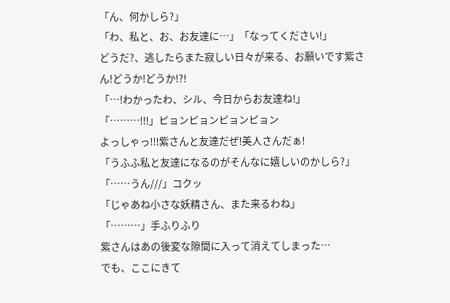「ん、何かしら?」
「わ、私と、お、お友達に…」「なってください!」
どうだ?、逃したらまた寂しい日々が来る、お願いです紫さん!どうか!どうか!?!
「…!わかったわ、シル、今日からお友達ね!」
「………!!!」ピョンピョンピョンピョン
よっしゃっ!!!紫さんと友達だぜ!美人さんだぁ!
「うふふ私と友達になるのがそんなに嬉しいのかしら?」
「……うん///」コクッ
「じゃあね小さな妖精さん、また来るわね」
「………」手ふりふり
紫さんはあの後変な隙間に入って消えてしまった…
でも、ここにきて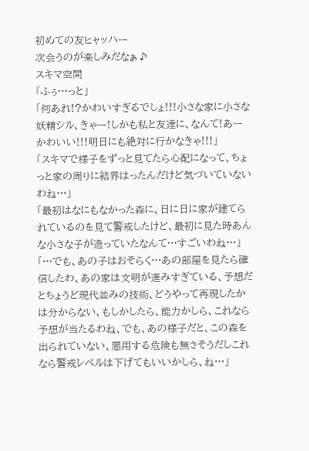初めての友ヒャッハー
次会うのが楽しみだなぁ♪
スキマ空間
「ふぅ…っと」
「何あれ!?かわいすぎるでしょ!!!小さな家に小さな妖精シル、きゃー!しかも私と友達に、なんて!あーかわいい!!!明日にも絶対に行かなきゃ!!!」
「スキマで様子をずっと見てたら心配になって、ちょっと家の周りに結界はったんだけど気づいていないわね…」
「最初はなにもなかった森に、日に日に家が建てられているのを見て警戒したけど、最初に見た時あんな小さな子が造っていたなんて…すごいわね…」
「…でも、あの子はおそらく…あの部屋を見たら確信したわ、あの家は文明が進みすぎている、予想だとちょうど現代並みの技術、どうやって再現したかは分からない、もしかしたら、能力かしら、これなら予想が当たるわね、でも、あの様子だと、この森を出られていない、悪用する危険も無さそうだしこれなら警戒レベルは下げてもいいかしら、ね…」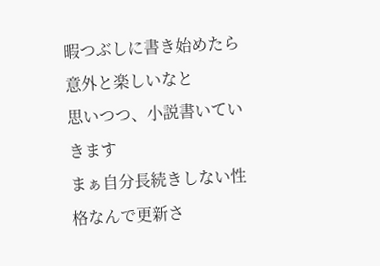暇つぶしに書き始めたら意外と楽しいなと
思いつつ、小説書いていきます
まぁ自分長続きしない性格なんで更新さ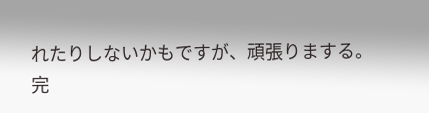れたりしないかもですが、頑張りまする。
完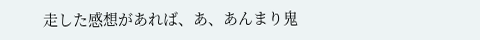走した感想があれば、あ、あんまり鬼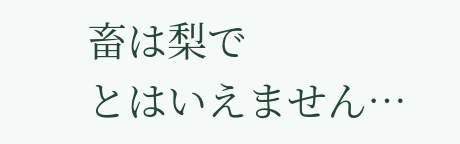畜は梨で
とはいえません…